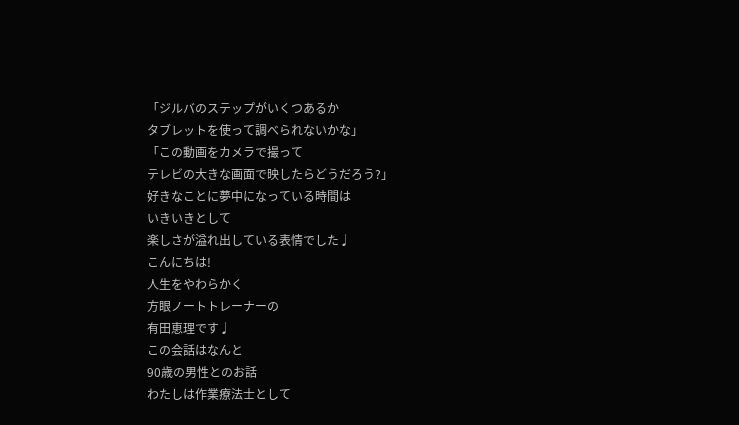「ジルバのステップがいくつあるか
タブレットを使って調べられないかな」
「この動画をカメラで撮って
テレビの大きな画面で映したらどうだろう?」
好きなことに夢中になっている時間は
いきいきとして
楽しさが溢れ出している表情でした♩
こんにちは!
人生をやわらかく
方眼ノートトレーナーの
有田恵理です♩
この会話はなんと
90歳の男性とのお話
わたしは作業療法士として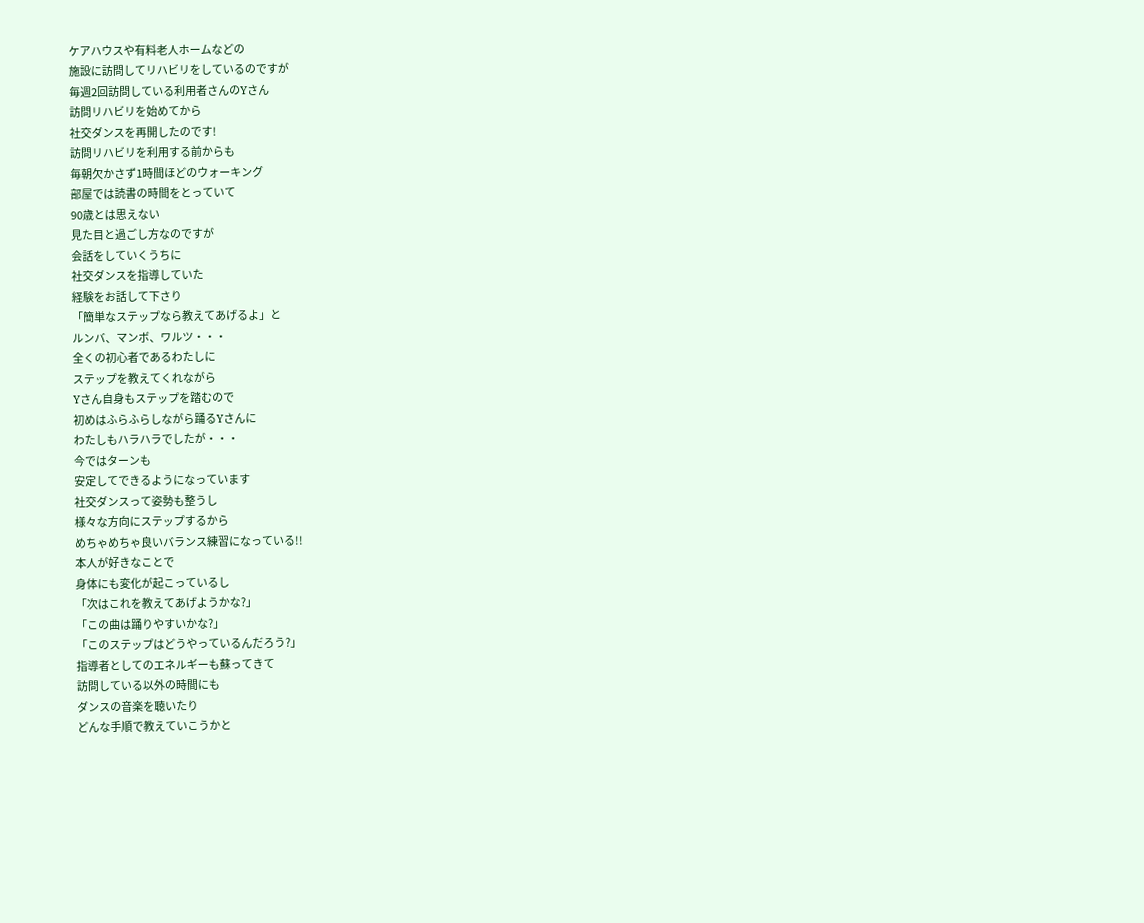ケアハウスや有料老人ホームなどの
施設に訪問してリハビリをしているのですが
毎週2回訪問している利用者さんのYさん
訪問リハビリを始めてから
社交ダンスを再開したのです!
訪問リハビリを利用する前からも
毎朝欠かさず1時間ほどのウォーキング
部屋では読書の時間をとっていて
90歳とは思えない
見た目と過ごし方なのですが
会話をしていくうちに
社交ダンスを指導していた
経験をお話して下さり
「簡単なステップなら教えてあげるよ」と
ルンバ、マンボ、ワルツ・・・
全くの初心者であるわたしに
ステップを教えてくれながら
Yさん自身もステップを踏むので
初めはふらふらしながら踊るYさんに
わたしもハラハラでしたが・・・
今ではターンも
安定してできるようになっています
社交ダンスって姿勢も整うし
様々な方向にステップするから
めちゃめちゃ良いバランス練習になっている!!
本人が好きなことで
身体にも変化が起こっているし
「次はこれを教えてあげようかな?」
「この曲は踊りやすいかな?」
「このステップはどうやっているんだろう?」
指導者としてのエネルギーも蘇ってきて
訪問している以外の時間にも
ダンスの音楽を聴いたり
どんな手順で教えていこうかと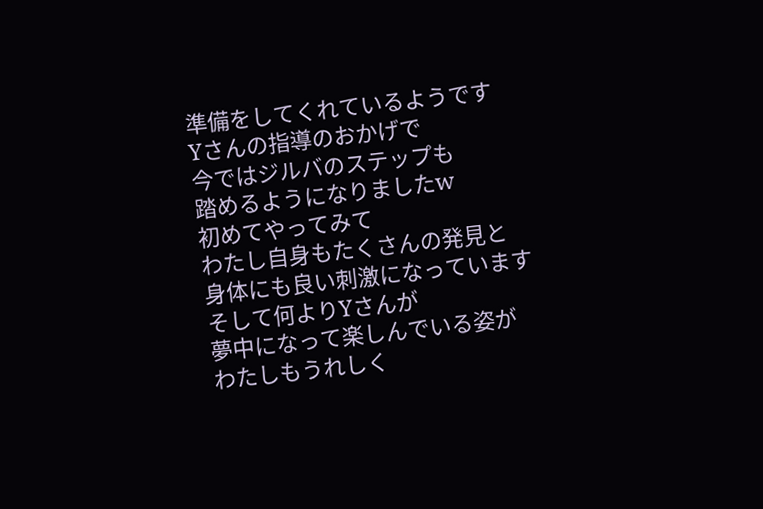準備をしてくれているようです
Yさんの指導のおかげで
今ではジルバのステップも
踏めるようになりましたw
初めてやってみて
わたし自身もたくさんの発見と
身体にも良い刺激になっています
そして何よりYさんが
夢中になって楽しんでいる姿が
わたしもうれしく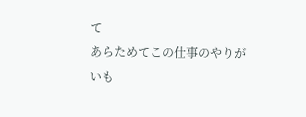て
あらためてこの仕事のやりがいも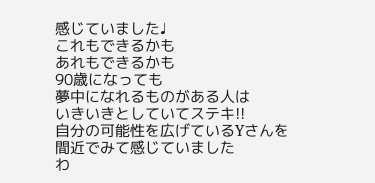感じていました♩
これもできるかも
あれもできるかも
90歳になっても
夢中になれるものがある人は
いきいきとしていてステキ!!
自分の可能性を広げているYさんを
間近でみて感じていました
わ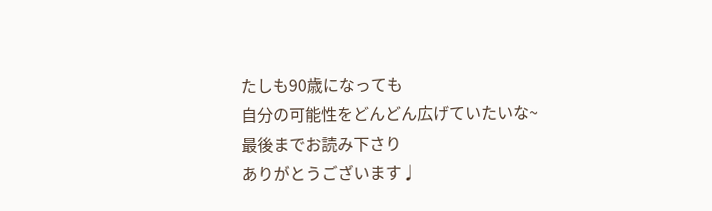たしも90歳になっても
自分の可能性をどんどん広げていたいな~
最後までお読み下さり
ありがとうございます♩